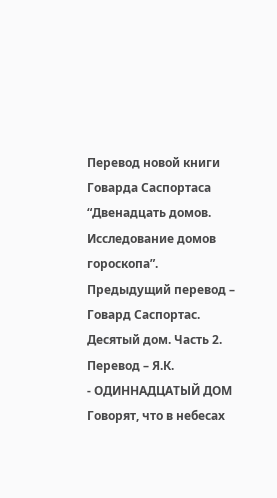Перевод новой книги Говарда Саспортаса “Двенадцать домов. Исследование домов гороскопа”.
Предыдущий перевод – Говард Саспортас. Десятый дом. Часть 2.
Перевод – Я.К.
- ОДИННАДЦАТЫЙ ДОМ
Говорят, что в небесах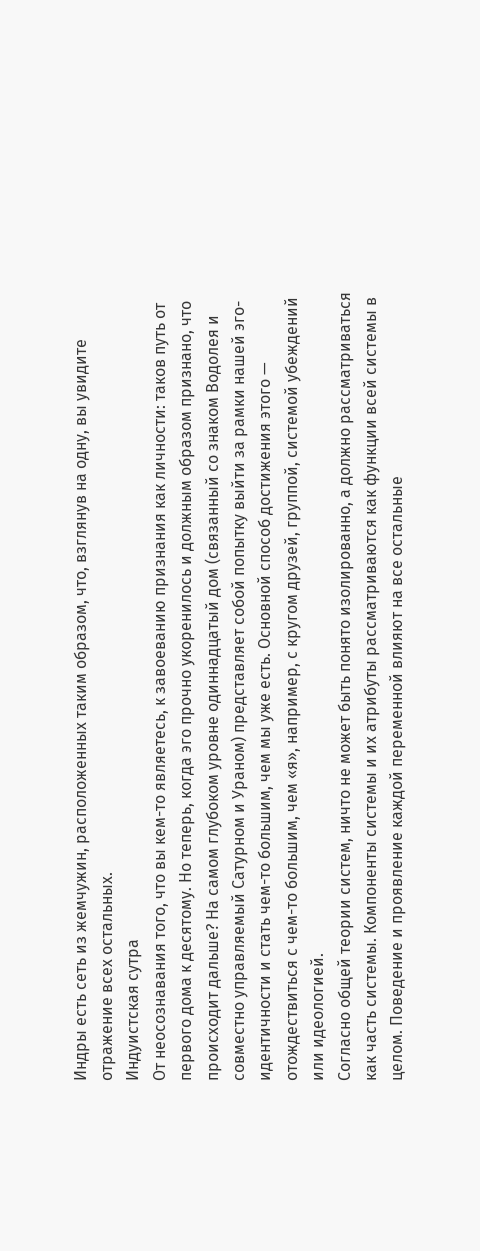Индры есть сеть из жемчужин, расположенных таким образом, что, взглянув на одну, вы увидите отражение всех остальных.
Индуистская сутра
От неосознавания того, что вы кем-то являетесь, к завоеванию признания как личности: таков путь от первого дома к десятому. Но теперь, когда эго прочно укоренилось и должным образом признано, что происходит дальше? На самом глубоком уровне одиннадцатый дом (связанный со знаком Водолея и совместно управляемый Сатурном и Ураном) представляет собой попытку выйти за рамки нашей эго-идентичности и стать чем-то большим, чем мы уже есть. Основной способ достижения этого — отождествиться с чем-то большим, чем «я», например, с кругом друзей, группой, системой убеждений или идеологией.
Согласно общей теории систем, ничто не может быть понято изолированно, а должно рассматриваться как часть системы. Компоненты системы и их атрибуты рассматриваются как функции всей системы в целом. Поведение и проявление каждой переменной влияют на все остальные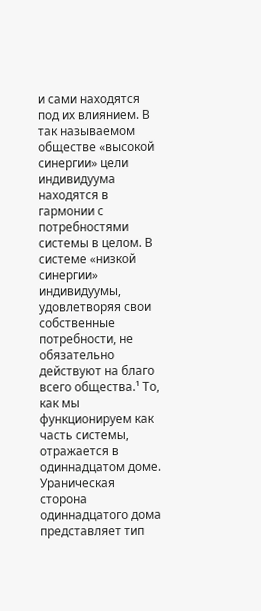и сами находятся под их влиянием. В так называемом обществе «высокой синергии» цели индивидуума находятся в гармонии с потребностями системы в целом. В системе «низкой синергии» индивидуумы, удовлетворяя свои собственные потребности, не обязательно действуют на благо всего общества.¹ То, как мы функционируем как часть системы, отражается в одиннадцатом доме.
Ураническая сторона одиннадцатого дома представляет тип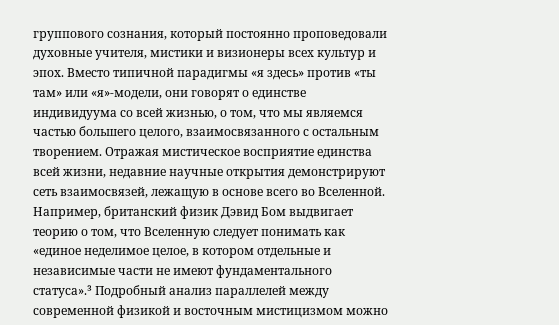группового сознания, который постоянно проповедовали духовные учителя, мистики и визионеры всех культур и эпох. Вместо типичной парадигмы «я здесь» против «ты там» или «я»-модели, они говорят о единстве индивидуума со всей жизнью, о том, что мы являемся частью большего целого, взаимосвязанного с остальным творением. Отражая мистическое восприятие единства всей жизни, недавние научные открытия демонстрируют сеть взаимосвязей, лежащую в основе всего во Вселенной. Например, британский физик Дэвид Бом выдвигает теорию о том, что Вселенную следует понимать как «единое неделимое целое, в котором отдельные и независимые части не имеют фундаментального статуса».³ Подробный анализ параллелей между современной физикой и восточным мистицизмом можно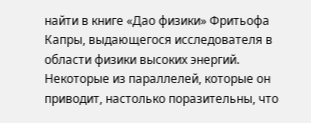найти в книге «Дао физики» Фритьофа Капры, выдающегося исследователя в области физики высоких энергий. Некоторые из параллелей, которые он приводит, настолько поразительны, что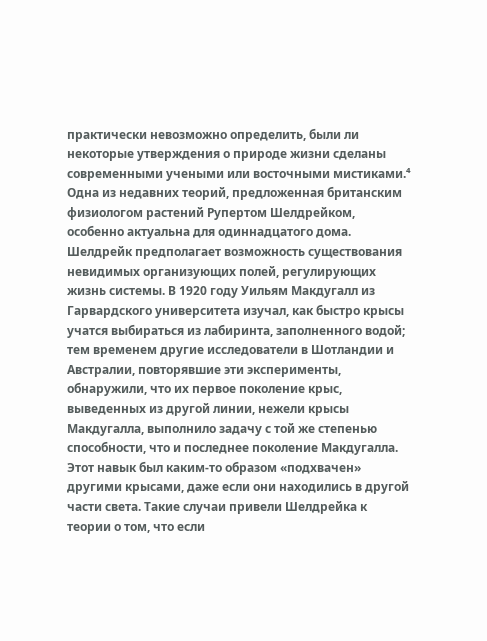практически невозможно определить, были ли некоторые утверждения о природе жизни сделаны современными учеными или восточными мистиками.⁴
Одна из недавних теорий, предложенная британским физиологом растений Рупертом Шелдрейком, особенно актуальна для одиннадцатого дома. Шелдрейк предполагает возможность существования невидимых организующих полей, регулирующих жизнь системы. В 1920 году Уильям Макдугалл из Гарвардского университета изучал, как быстро крысы учатся выбираться из лабиринта, заполненного водой; тем временем другие исследователи в Шотландии и Австралии, повторявшие эти эксперименты, обнаружили, что их первое поколение крыс, выведенных из другой линии, нежели крысы Макдугалла, выполнило задачу с той же степенью способности, что и последнее поколение Макдугалла. Этот навык был каким-то образом «подхвачен» другими крысами, даже если они находились в другой части света. Такие случаи привели Шелдрейка к теории о том, что если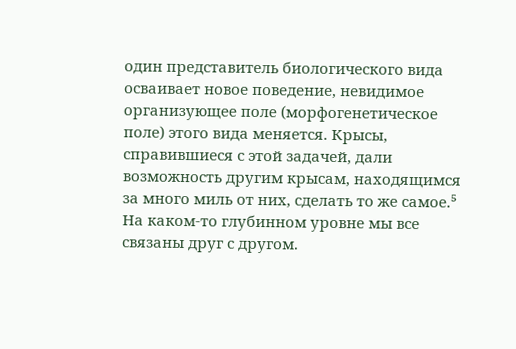один представитель биологического вида осваивает новое поведение, невидимое организующее поле (морфогенетическое поле) этого вида меняется. Крысы, справившиеся с этой задачей, дали возможность другим крысам, находящимся за много миль от них, сделать то же самое.⁵ На каком-то глубинном уровне мы все связаны друг с другом.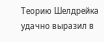Теорию Шелдрейка удачно выразил в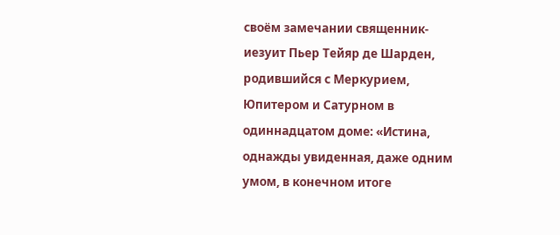своём замечании священник-иезуит Пьер Тейяр де Шарден, родившийся с Меркурием, Юпитером и Сатурном в одиннадцатом доме: «Истина, однажды увиденная, даже одним умом, в конечном итоге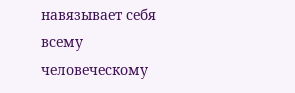навязывает себя всему человеческому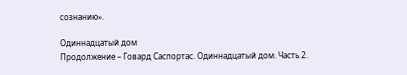сознанию».

Одиннадцатый дом
Продолжение – Говард Саспортас. Одиннадцатый дом. Часть 2.